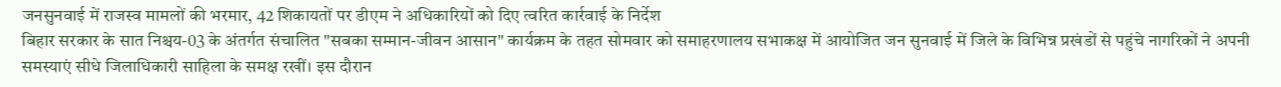जनसुनवाई में राजस्व मामलों की भरमार, 42 शिकायतों पर डीएम ने अधिकारियों को दिए त्वरित कार्रवाई के निर्देश
बिहार सरकार के सात निश्चय-03 के अंतर्गत संचालित "सबका सम्मान-जीवन आसान" कार्यक्रम के तहत सोमवार को समाहरणालय सभाकक्ष में आयोजित जन सुनवाई में जिले के विभिन्न प्रखंडों से पहुंचे नागरिकों ने अपनी समस्याएं सीधे जिलाधिकारी साहिला के समक्ष रखीं। इस दौरान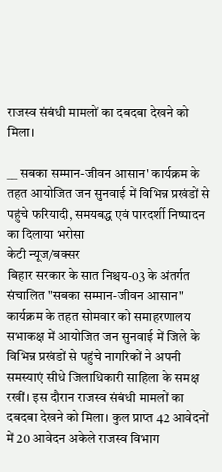राजस्व संबंधी मामलों का दबदबा देखने को मिला।

__ सबका सम्मान-जीवन आसान' कार्यक्रम के तहत आयोजित जन सुनवाई में विभिन्न प्रखंडों से पहुंचे फरियादी, समयबद्ध एवं पारदर्शी निष्पादन का दिलाया भरोसा
केटी न्यूज/बक्सर
बिहार सरकार के सात निश्चय-03 के अंतर्गत संचालित "सबका सम्मान-जीवन आसान" कार्यक्रम के तहत सोमवार को समाहरणालय सभाकक्ष में आयोजित जन सुनवाई में जिले के विभिन्न प्रखंडों से पहुंचे नागरिकों ने अपनी समस्याएं सीधे जिलाधिकारी साहिला के समक्ष रखीं। इस दौरान राजस्व संबंधी मामलों का दबदबा देखने को मिला। कुल प्राप्त 42 आवेदनों में 20 आवेदन अकेले राजस्व विभाग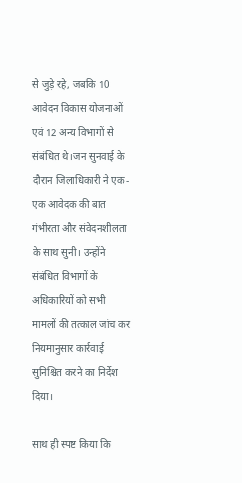से जुड़े रहे, जबकि 10 आवेदन विकास योजनाओं एवं 12 अन्य विभागों से संबंधित थे।जन सुनवाई के दौरान जिलाधिकारी ने एक-एक आवेदक की बात गंभीरता और संवेदनशीलता के साथ सुनी। उन्होंने संबंधित विभागों के अधिकारियों को सभी मामलों की तत्काल जांच कर नियमानुसार कार्रवाई सुनिश्चित करने का निर्देश दिया।

साथ ही स्पष्ट किया कि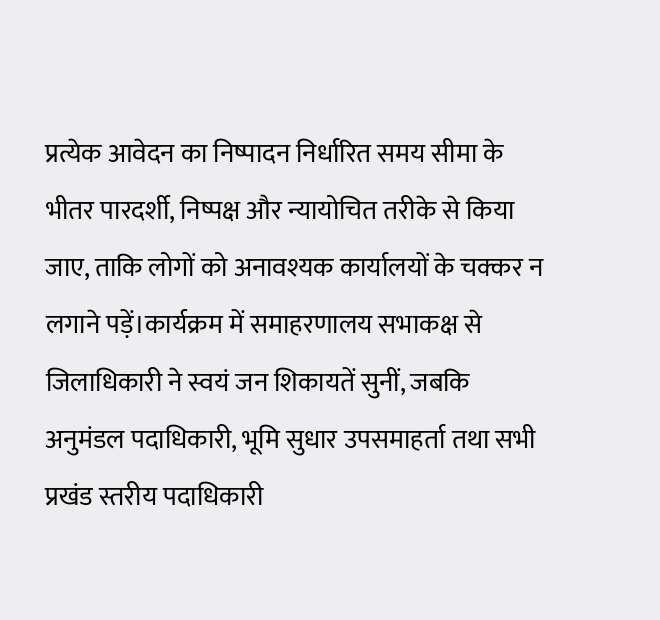प्रत्येक आवेदन का निष्पादन निर्धारित समय सीमा के भीतर पारदर्शी, निष्पक्ष और न्यायोचित तरीके से किया जाए, ताकि लोगों को अनावश्यक कार्यालयों के चक्कर न लगाने पड़ें।कार्यक्रम में समाहरणालय सभाकक्ष से जिलाधिकारी ने स्वयं जन शिकायतें सुनीं, जबकि अनुमंडल पदाधिकारी, भूमि सुधार उपसमाहर्ता तथा सभी प्रखंड स्तरीय पदाधिकारी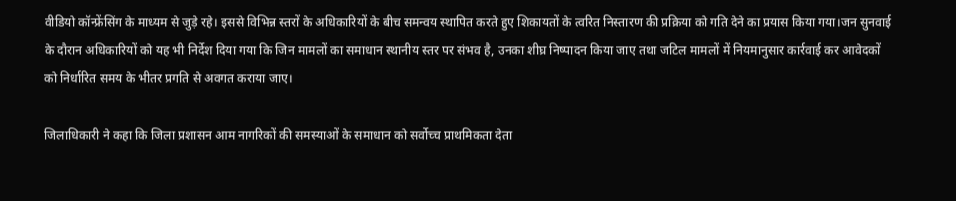वीडियो कॉन्फ्रेंसिंग के माध्यम से जुड़े रहे। इससे विभिन्न स्तरों के अधिकारियों के बीच समन्वय स्थापित करते हुए शिकायतों के त्वरित निस्तारण की प्रक्रिया को गति देने का प्रयास किया गया।जन सुनवाई के दौरान अधिकारियों को यह भी निर्देश दिया गया कि जिन मामलों का समाधान स्थानीय स्तर पर संभव है, उनका शीघ्र निष्पादन किया जाए तथा जटिल मामलों में नियमानुसार कार्रवाई कर आवेदकों को निर्धारित समय के भीतर प्रगति से अवगत कराया जाए।

जिलाधिकारी ने कहा कि जिला प्रशासन आम नागरिकों की समस्याओं के समाधान को सर्वोच्च प्राथमिकता देता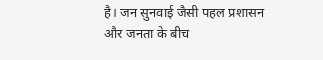है। जन सुनवाई जैसी पहल प्रशासन और जनता के बीच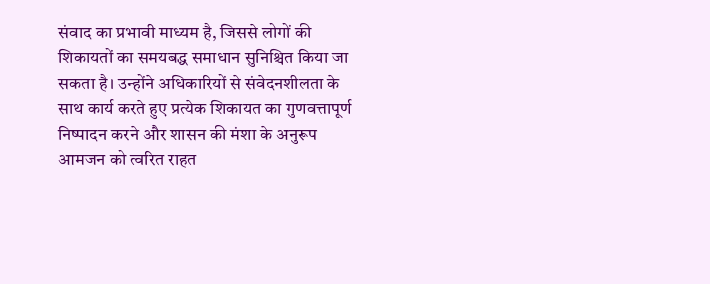संवाद का प्रभावी माध्यम है, जिससे लोगों की शिकायतों का समयबद्ध समाधान सुनिश्चित किया जा सकता है। उन्होंने अधिकारियों से संवेदनशीलता के साथ कार्य करते हुए प्रत्येक शिकायत का गुणवत्तापूर्ण निष्पादन करने और शासन की मंशा के अनुरूप आमजन को त्वरित राहत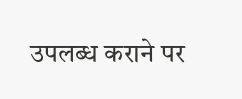उपलब्ध कराने पर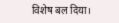विशेष बल दिया।